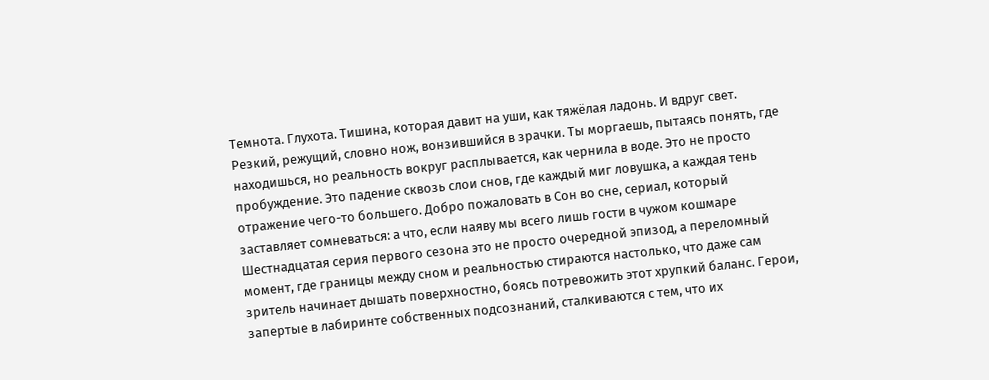Темнота. Глухота. Тишина, которая давит на уши, как тяжёлая ладонь. И вдруг свет. Резкий, режущий, словно нож, вонзившийся в зрачки. Ты моргаешь, пытаясь понять, где находишься, но реальность вокруг расплывается, как чернила в воде. Это не просто пробуждение. Это падение сквозь слои снов, где каждый миг ловушка, а каждая тень отражение чего-то большего. Добро пожаловать в Сон во сне, сериал, который заставляет сомневаться: а что, если наяву мы всего лишь гости в чужом кошмаре
Шестнадцатая серия первого сезона это не просто очередной эпизод, а переломный момент, где границы между сном и реальностью стираются настолько, что даже сам зритель начинает дышать поверхностно, боясь потревожить этот хрупкий баланс. Герои, запертые в лабиринте собственных подсознаний, сталкиваются с тем, что их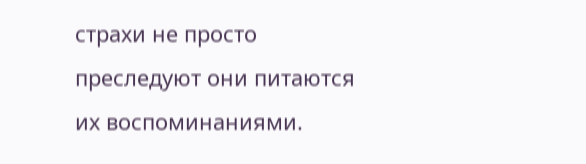страхи не просто преследуют они питаются их воспоминаниями.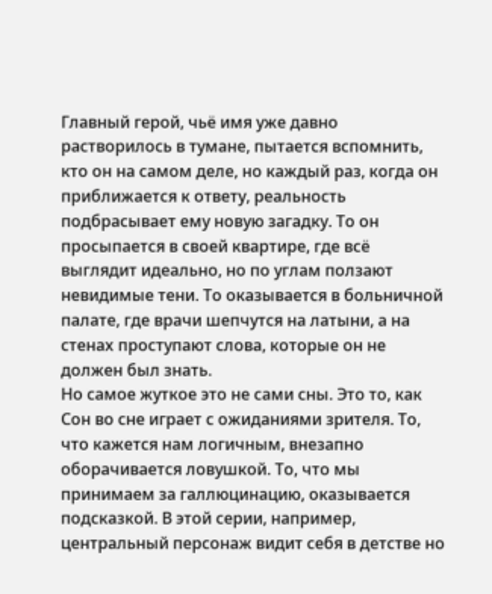Главный герой, чьё имя уже давно растворилось в тумане, пытается вспомнить, кто он на самом деле, но каждый раз, когда он приближается к ответу, реальность подбрасывает ему новую загадку. То он просыпается в своей квартире, где всё выглядит идеально, но по углам ползают невидимые тени. То оказывается в больничной палате, где врачи шепчутся на латыни, а на стенах проступают слова, которые он не должен был знать.
Но самое жуткое это не сами сны. Это то, как Сон во сне играет с ожиданиями зрителя. То, что кажется нам логичным, внезапно оборачивается ловушкой. То, что мы принимаем за галлюцинацию, оказывается подсказкой. В этой серии, например, центральный персонаж видит себя в детстве но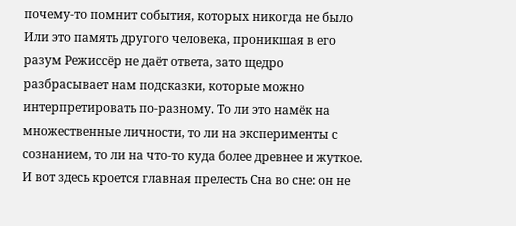почему-то помнит события, которых никогда не было Или это память другого человека, проникшая в его разум Режиссёр не даёт ответа, зато щедро разбрасывает нам подсказки, которые можно интерпретировать по-разному. То ли это намёк на множественные личности, то ли на эксперименты с сознанием, то ли на что-то куда более древнее и жуткое.
И вот здесь кроется главная прелесть Сна во сне: он не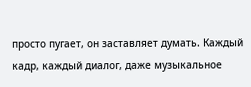просто пугает, он заставляет думать. Каждый кадр, каждый диалог, даже музыкальное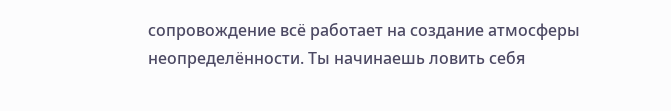сопровождение всё работает на создание атмосферы неопределённости. Ты начинаешь ловить себя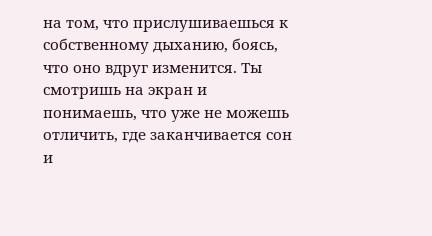на том, что прислушиваешься к собственному дыханию, боясь, что оно вдруг изменится. Ты смотришь на экран и понимаешь, что уже не можешь отличить, где заканчивается сон и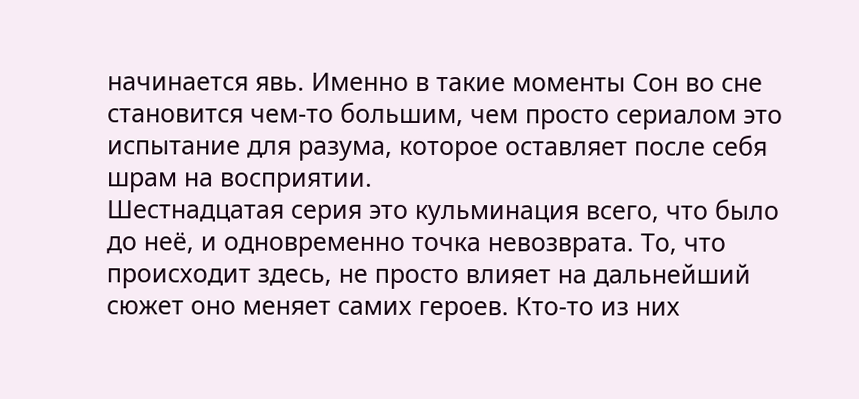начинается явь. Именно в такие моменты Сон во сне становится чем-то большим, чем просто сериалом это испытание для разума, которое оставляет после себя шрам на восприятии.
Шестнадцатая серия это кульминация всего, что было до неё, и одновременно точка невозврата. То, что происходит здесь, не просто влияет на дальнейший сюжет оно меняет самих героев. Кто-то из них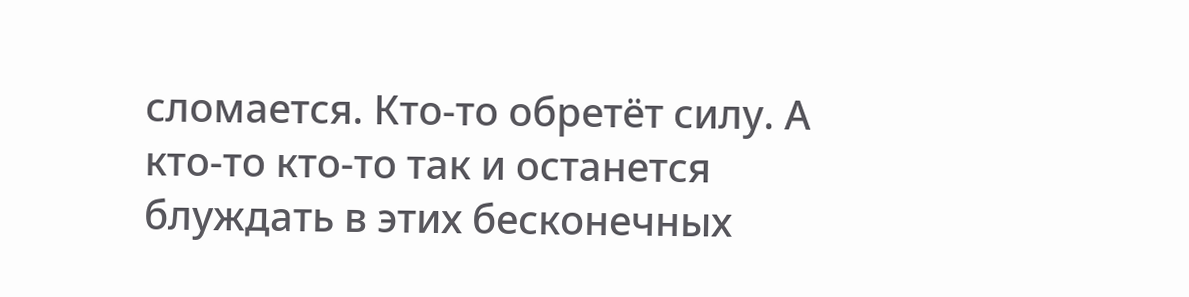сломается. Кто-то обретёт силу. А кто-то кто-то так и останется блуждать в этих бесконечных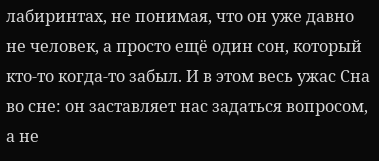лабиринтах, не понимая, что он уже давно не человек, а просто ещё один сон, который кто-то когда-то забыл. И в этом весь ужас Сна во сне: он заставляет нас задаться вопросом, а не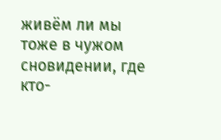живём ли мы тоже в чужом сновидении, где кто-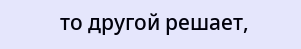то другой решает,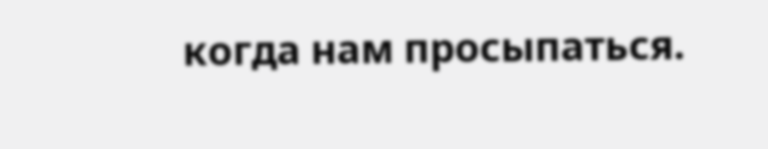когда нам просыпаться.